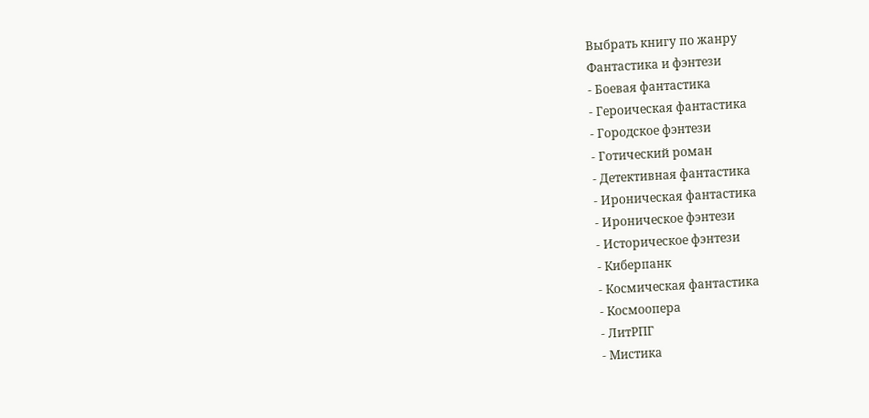Выбрать книгу по жанру
Фантастика и фэнтези
- Боевая фантастика
- Героическая фантастика
- Городское фэнтези
- Готический роман
- Детективная фантастика
- Ироническая фантастика
- Ироническое фэнтези
- Историческое фэнтези
- Киберпанк
- Космическая фантастика
- Космоопера
- ЛитРПГ
- Мистика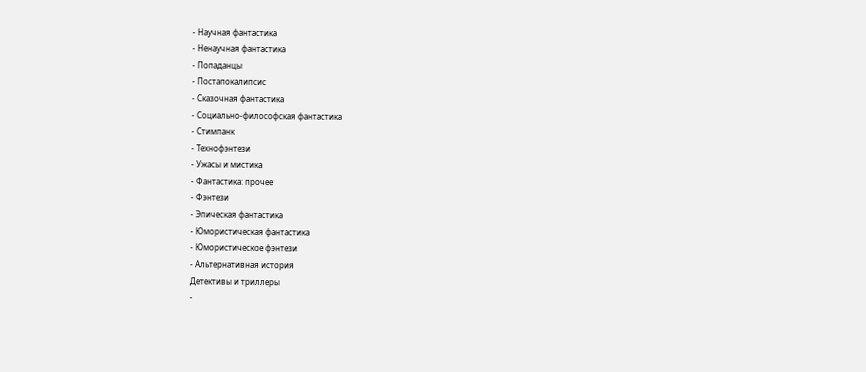- Научная фантастика
- Ненаучная фантастика
- Попаданцы
- Постапокалипсис
- Сказочная фантастика
- Социально-философская фантастика
- Стимпанк
- Технофэнтези
- Ужасы и мистика
- Фантастика: прочее
- Фэнтези
- Эпическая фантастика
- Юмористическая фантастика
- Юмористическое фэнтези
- Альтернативная история
Детективы и триллеры
-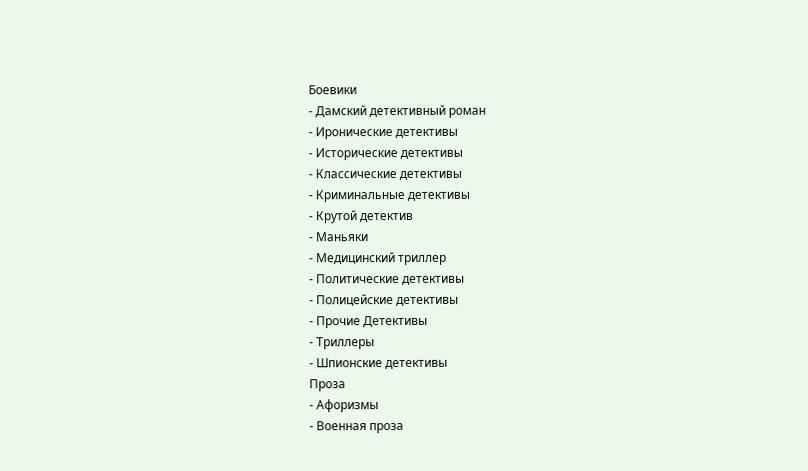Боевики
- Дамский детективный роман
- Иронические детективы
- Исторические детективы
- Классические детективы
- Криминальные детективы
- Крутой детектив
- Маньяки
- Медицинский триллер
- Политические детективы
- Полицейские детективы
- Прочие Детективы
- Триллеры
- Шпионские детективы
Проза
- Афоризмы
- Военная проза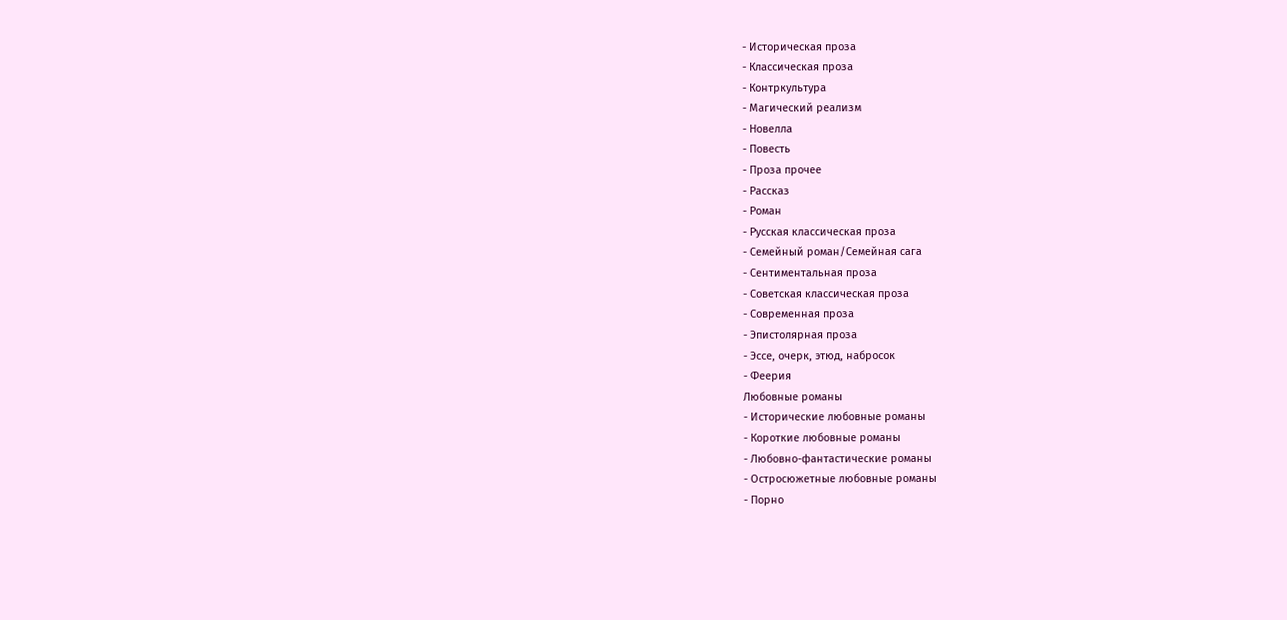- Историческая проза
- Классическая проза
- Контркультура
- Магический реализм
- Новелла
- Повесть
- Проза прочее
- Рассказ
- Роман
- Русская классическая проза
- Семейный роман/Семейная сага
- Сентиментальная проза
- Советская классическая проза
- Современная проза
- Эпистолярная проза
- Эссе, очерк, этюд, набросок
- Феерия
Любовные романы
- Исторические любовные романы
- Короткие любовные романы
- Любовно-фантастические романы
- Остросюжетные любовные романы
- Порно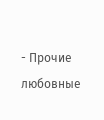- Прочие любовные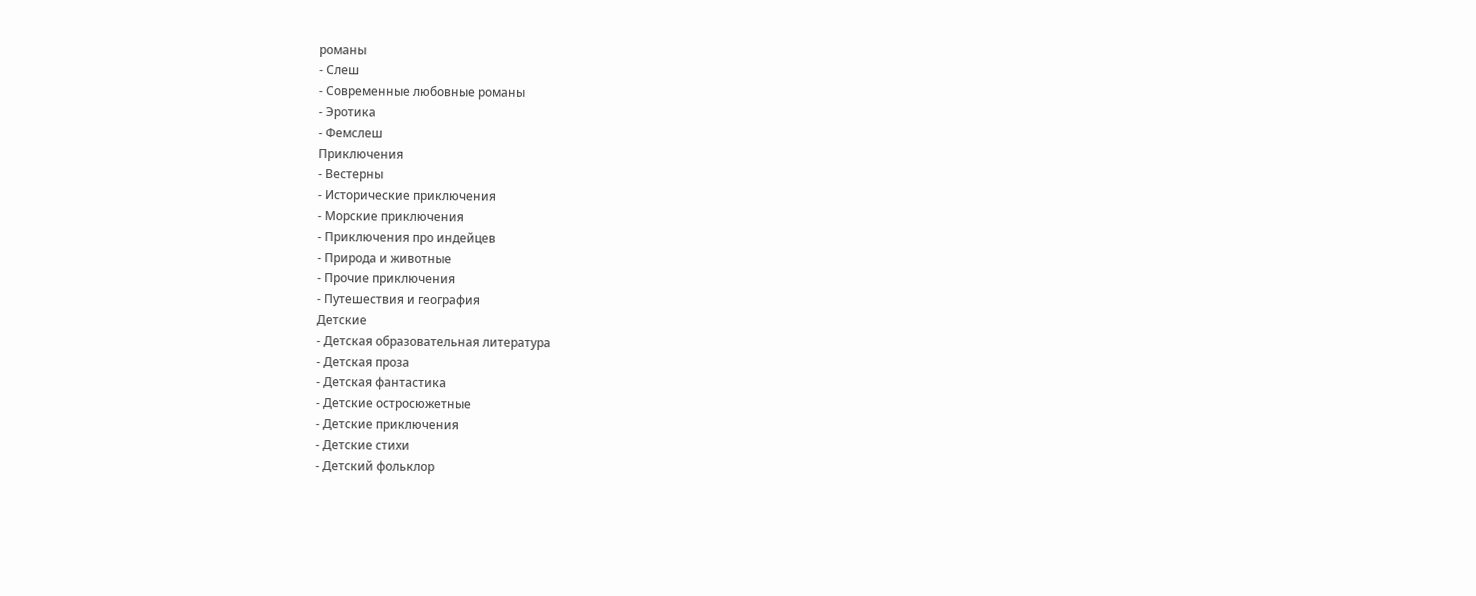романы
- Слеш
- Современные любовные романы
- Эротика
- Фемслеш
Приключения
- Вестерны
- Исторические приключения
- Морские приключения
- Приключения про индейцев
- Природа и животные
- Прочие приключения
- Путешествия и география
Детские
- Детская образовательная литература
- Детская проза
- Детская фантастика
- Детские остросюжетные
- Детские приключения
- Детские стихи
- Детский фольклор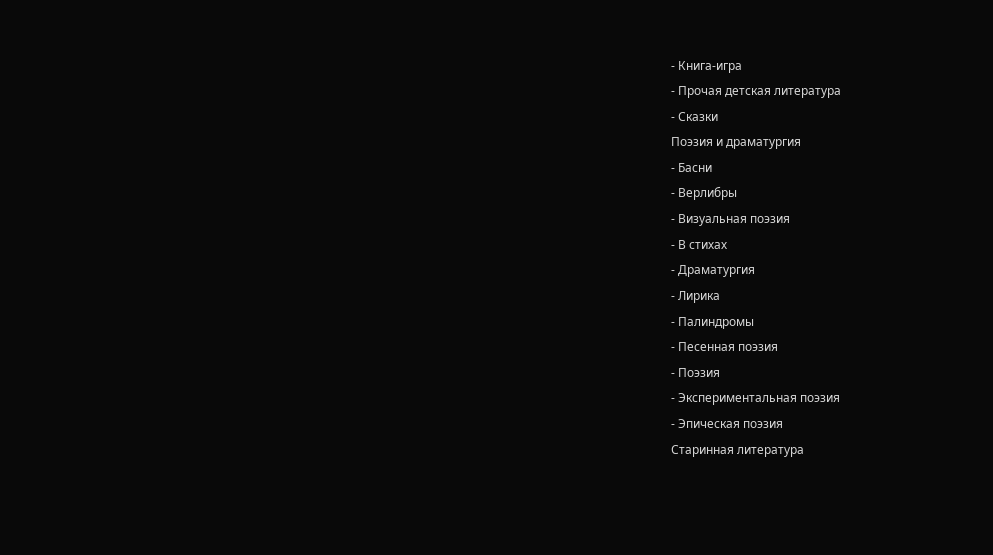- Книга-игра
- Прочая детская литература
- Сказки
Поэзия и драматургия
- Басни
- Верлибры
- Визуальная поэзия
- В стихах
- Драматургия
- Лирика
- Палиндромы
- Песенная поэзия
- Поэзия
- Экспериментальная поэзия
- Эпическая поэзия
Старинная литература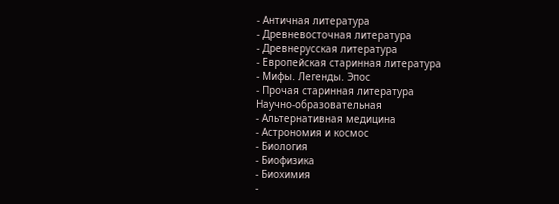- Античная литература
- Древневосточная литература
- Древнерусская литература
- Европейская старинная литература
- Мифы. Легенды. Эпос
- Прочая старинная литература
Научно-образовательная
- Альтернативная медицина
- Астрономия и космос
- Биология
- Биофизика
- Биохимия
-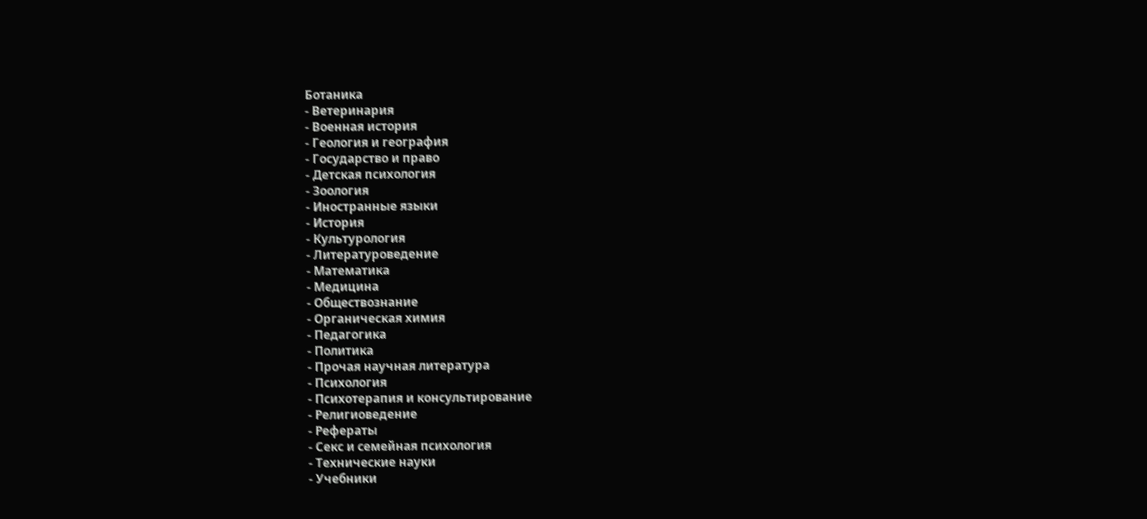Ботаника
- Ветеринария
- Военная история
- Геология и география
- Государство и право
- Детская психология
- Зоология
- Иностранные языки
- История
- Культурология
- Литературоведение
- Математика
- Медицина
- Обществознание
- Органическая химия
- Педагогика
- Политика
- Прочая научная литература
- Психология
- Психотерапия и консультирование
- Религиоведение
- Рефераты
- Секс и семейная психология
- Технические науки
- Учебники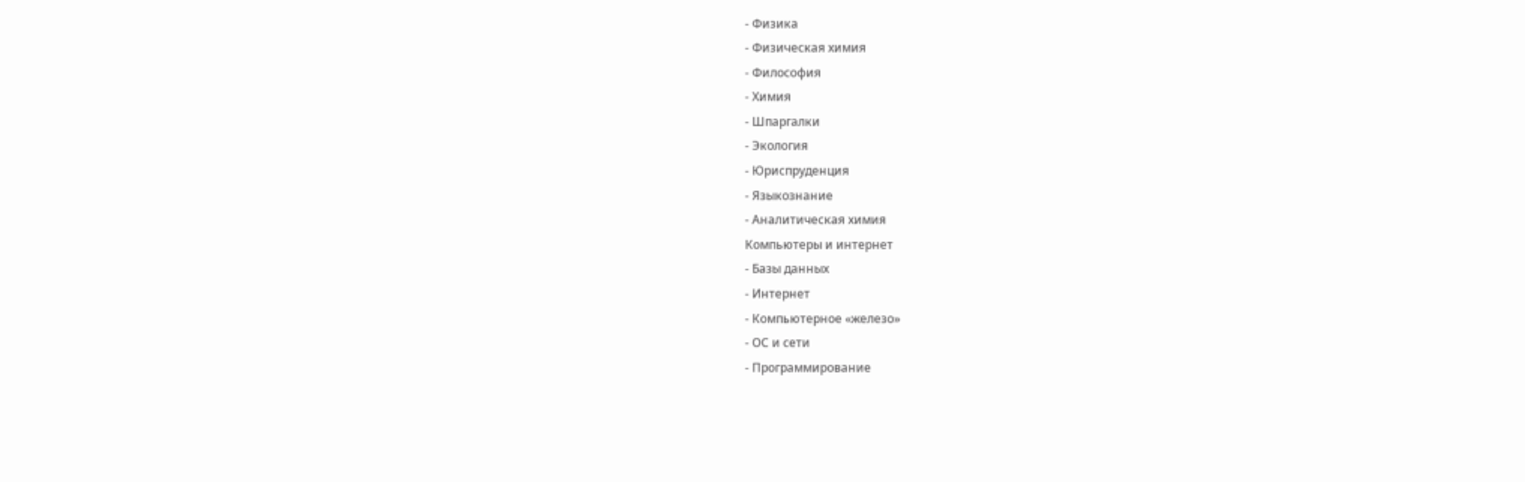- Физика
- Физическая химия
- Философия
- Химия
- Шпаргалки
- Экология
- Юриспруденция
- Языкознание
- Аналитическая химия
Компьютеры и интернет
- Базы данных
- Интернет
- Компьютерное «железо»
- ОС и сети
- Программирование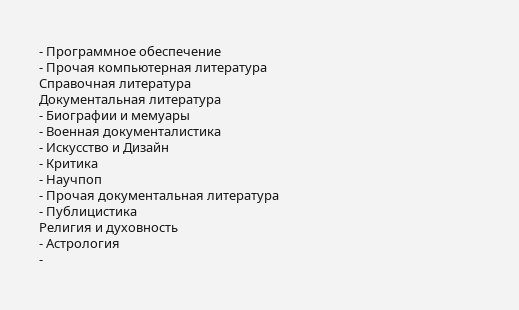- Программное обеспечение
- Прочая компьютерная литература
Справочная литература
Документальная литература
- Биографии и мемуары
- Военная документалистика
- Искусство и Дизайн
- Критика
- Научпоп
- Прочая документальная литература
- Публицистика
Религия и духовность
- Астрология
-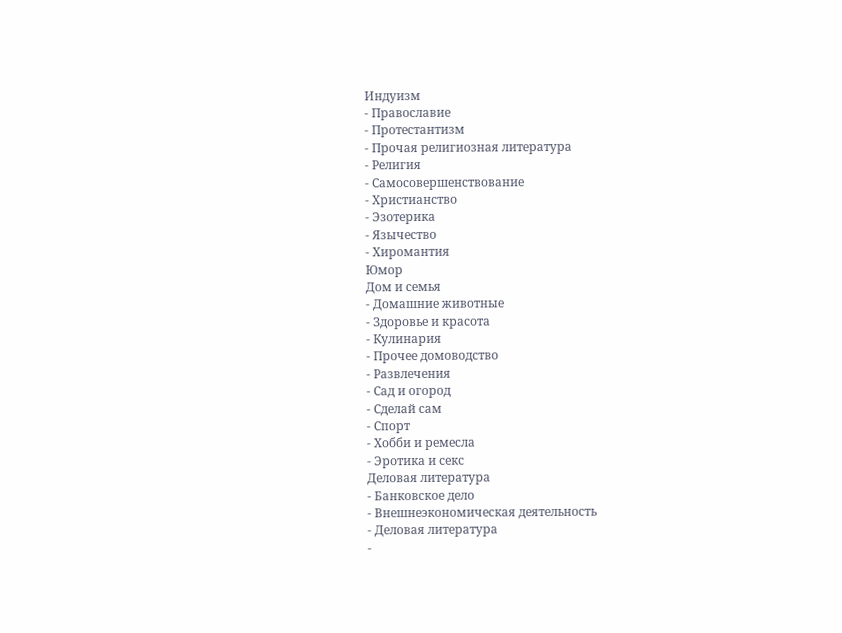Индуизм
- Православие
- Протестантизм
- Прочая религиозная литература
- Религия
- Самосовершенствование
- Христианство
- Эзотерика
- Язычество
- Хиромантия
Юмор
Дом и семья
- Домашние животные
- Здоровье и красота
- Кулинария
- Прочее домоводство
- Развлечения
- Сад и огород
- Сделай сам
- Спорт
- Хобби и ремесла
- Эротика и секс
Деловая литература
- Банковское дело
- Внешнеэкономическая деятельность
- Деловая литература
-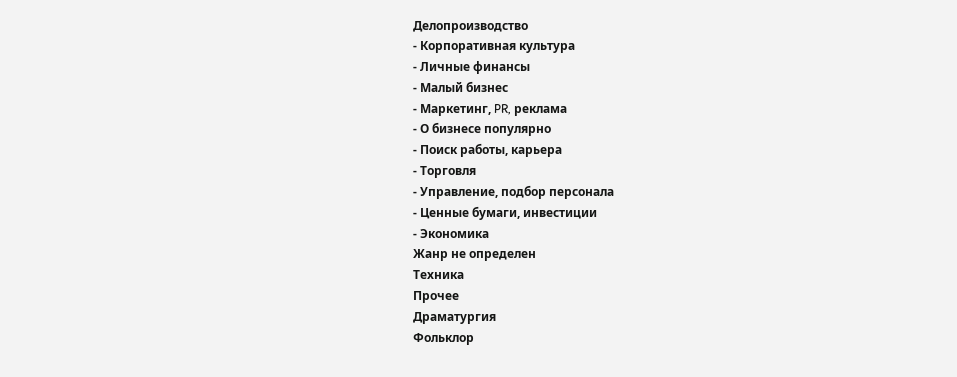Делопроизводство
- Корпоративная культура
- Личные финансы
- Малый бизнес
- Маркетинг, PR, реклама
- О бизнесе популярно
- Поиск работы, карьера
- Торговля
- Управление, подбор персонала
- Ценные бумаги, инвестиции
- Экономика
Жанр не определен
Техника
Прочее
Драматургия
Фольклор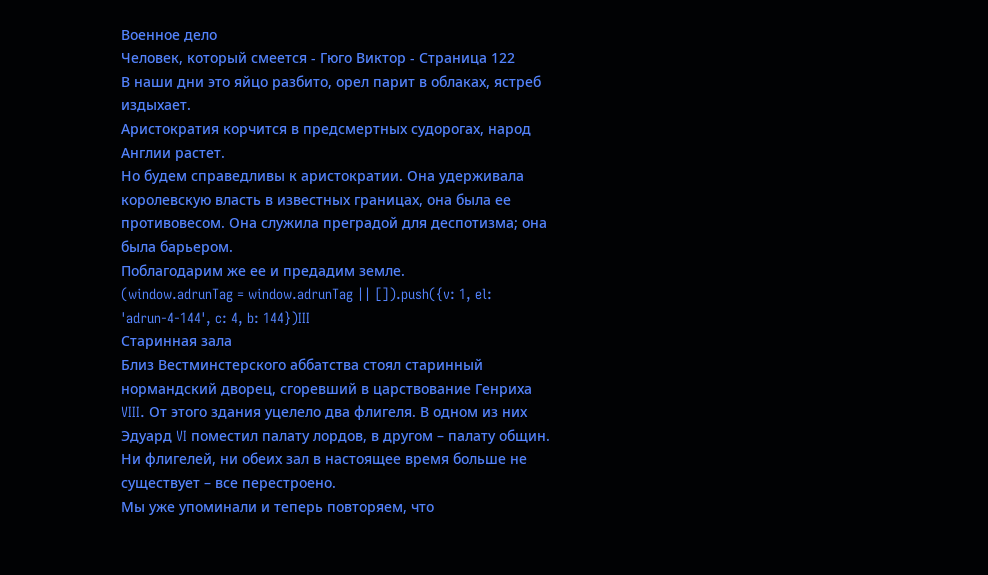Военное дело
Человек, который смеется - Гюго Виктор - Страница 122
В наши дни это яйцо разбито, орел парит в облаках, ястреб издыхает.
Аристократия корчится в предсмертных судорогах, народ Англии растет.
Но будем справедливы к аристократии. Она удерживала королевскую власть в известных границах, она была ее противовесом. Она служила преградой для деспотизма; она была барьером.
Поблагодарим же ее и предадим земле.
(window.adrunTag = window.adrunTag || []).push({v: 1, el: 'adrun-4-144', c: 4, b: 144})III
Старинная зала
Близ Вестминстерского аббатства стоял старинный нормандский дворец, сгоревший в царствование Генриха VIII. От этого здания уцелело два флигеля. В одном из них Эдуард VI поместил палату лордов, в другом – палату общин.
Ни флигелей, ни обеих зал в настоящее время больше не существует – все перестроено.
Мы уже упоминали и теперь повторяем, что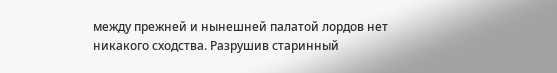между прежней и нынешней палатой лордов нет никакого сходства. Разрушив старинный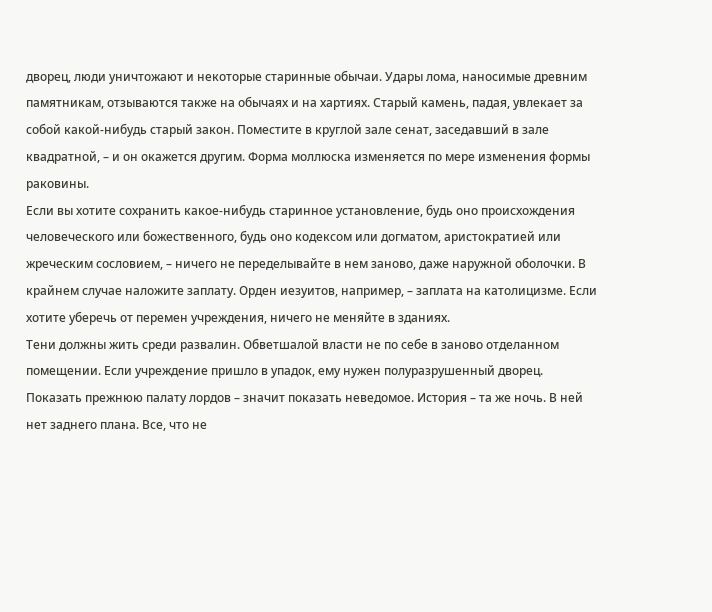дворец, люди уничтожают и некоторые старинные обычаи. Удары лома, наносимые древним памятникам, отзываются также на обычаях и на хартиях. Старый камень, падая, увлекает за собой какой-нибудь старый закон. Поместите в круглой зале сенат, заседавший в зале квадратной, – и он окажется другим. Форма моллюска изменяется по мере изменения формы раковины.
Если вы хотите сохранить какое-нибудь старинное установление, будь оно происхождения человеческого или божественного, будь оно кодексом или догматом, аристократией или жреческим сословием, – ничего не переделывайте в нем заново, даже наружной оболочки. В крайнем случае наложите заплату. Орден иезуитов, например, – заплата на католицизме. Если хотите уберечь от перемен учреждения, ничего не меняйте в зданиях.
Тени должны жить среди развалин. Обветшалой власти не по себе в заново отделанном помещении. Если учреждение пришло в упадок, ему нужен полуразрушенный дворец.
Показать прежнюю палату лордов – значит показать неведомое. История – та же ночь. В ней нет заднего плана. Все, что не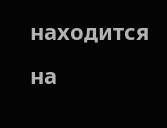находится на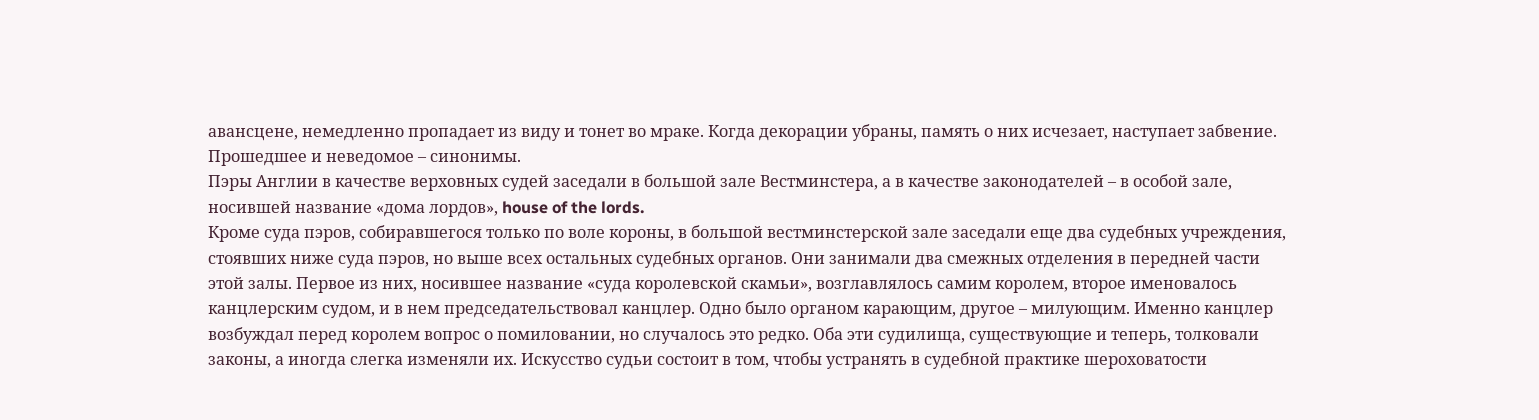авансцене, немедленно пропадает из виду и тонет во мраке. Когда декорации убраны, память о них исчезает, наступает забвение. Прошедшее и неведомое – синонимы.
Пэры Англии в качестве верховных судей заседали в большой зале Вестминстера, а в качестве законодателей – в особой зале, носившей название «дома лордов», house of the lords.
Кроме суда пэров, собиравшегося только по воле короны, в большой вестминстерской зале заседали еще два судебных учреждения, стоявших ниже суда пэров, но выше всех остальных судебных органов. Они занимали два смежных отделения в передней части этой залы. Первое из них, носившее название «суда королевской скамьи», возглавлялось самим королем, второе именовалось канцлерским судом, и в нем председательствовал канцлер. Одно было органом карающим, другое – милующим. Именно канцлер возбуждал перед королем вопрос о помиловании, но случалось это редко. Оба эти судилища, существующие и теперь, толковали законы, а иногда слегка изменяли их. Искусство судьи состоит в том, чтобы устранять в судебной практике шероховатости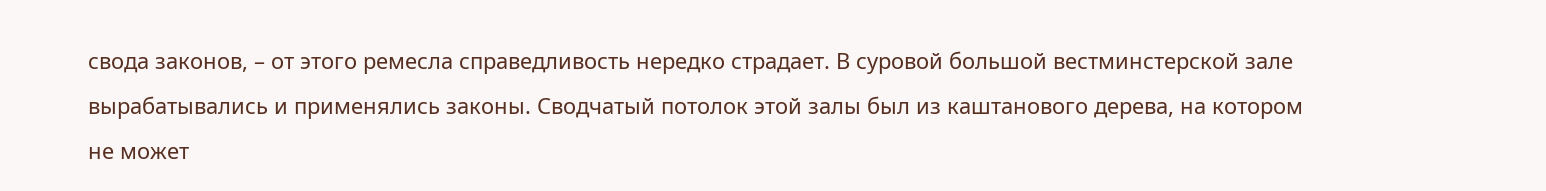свода законов, – от этого ремесла справедливость нередко страдает. В суровой большой вестминстерской зале вырабатывались и применялись законы. Сводчатый потолок этой залы был из каштанового дерева, на котором не может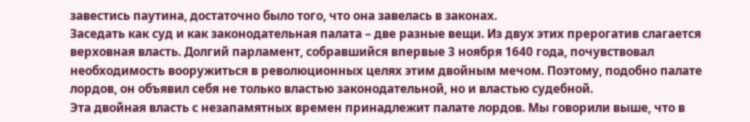завестись паутина, достаточно было того, что она завелась в законах.
Заседать как суд и как законодательная палата – две разные вещи. Из двух этих прерогатив слагается верховная власть. Долгий парламент, собравшийся впервые 3 ноября 1640 года, почувствовал необходимость вооружиться в революционных целях этим двойным мечом. Поэтому, подобно палате лордов, он объявил себя не только властью законодательной, но и властью судебной.
Эта двойная власть с незапамятных времен принадлежит палате лордов. Мы говорили выше, что в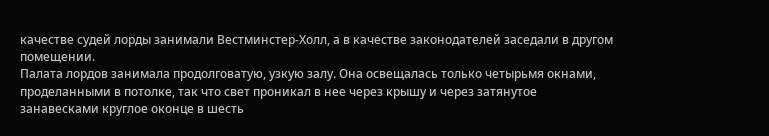качестве судей лорды занимали Вестминстер-Холл, а в качестве законодателей заседали в другом помещении.
Палата лордов занимала продолговатую, узкую залу. Она освещалась только четырьмя окнами, проделанными в потолке, так что свет проникал в нее через крышу и через затянутое занавесками круглое оконце в шесть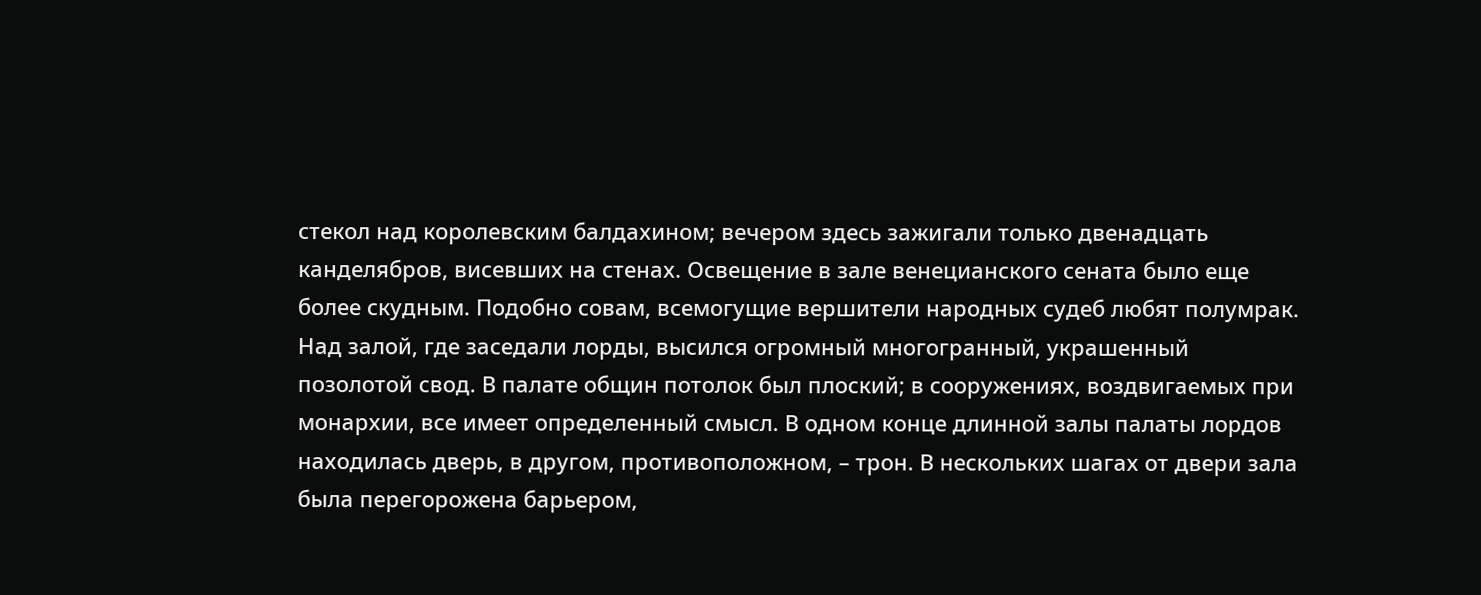стекол над королевским балдахином; вечером здесь зажигали только двенадцать канделябров, висевших на стенах. Освещение в зале венецианского сената было еще более скудным. Подобно совам, всемогущие вершители народных судеб любят полумрак.
Над залой, где заседали лорды, высился огромный многогранный, украшенный позолотой свод. В палате общин потолок был плоский; в сооружениях, воздвигаемых при монархии, все имеет определенный смысл. В одном конце длинной залы палаты лордов находилась дверь, в другом, противоположном, – трон. В нескольких шагах от двери зала была перегорожена барьером,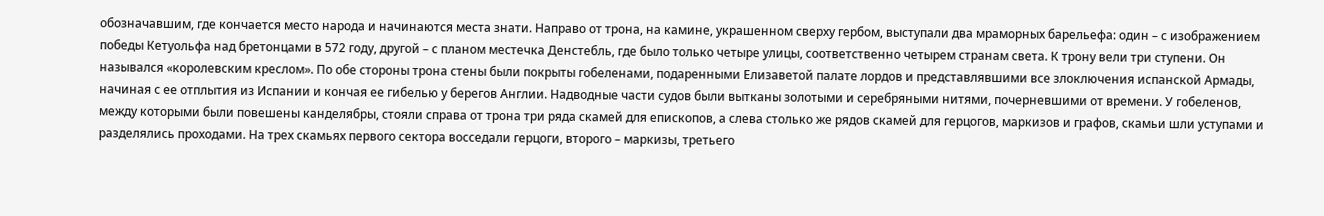обозначавшим, где кончается место народа и начинаются места знати. Направо от трона, на камине, украшенном сверху гербом, выступали два мраморных барельефа: один – с изображением победы Кетуольфа над бретонцами в 572 году, другой – с планом местечка Денстебль, где было только четыре улицы, соответственно четырем странам света. К трону вели три ступени. Он назывался «королевским креслом». По обе стороны трона стены были покрыты гобеленами, подаренными Елизаветой палате лордов и представлявшими все злоключения испанской Армады, начиная с ее отплытия из Испании и кончая ее гибелью у берегов Англии. Надводные части судов были вытканы золотыми и серебряными нитями, почерневшими от времени. У гобеленов, между которыми были повешены канделябры, стояли справа от трона три ряда скамей для епископов, а слева столько же рядов скамей для герцогов, маркизов и графов, скамьи шли уступами и разделялись проходами. На трех скамьях первого сектора восседали герцоги, второго – маркизы, третьего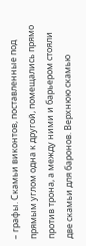– графы. Скамьи виконтов, поставленные под прямым углом одна к другой, помещались прямо против трона, а между ними и барьером стояли две скамьи для баронов. Верхнюю скамью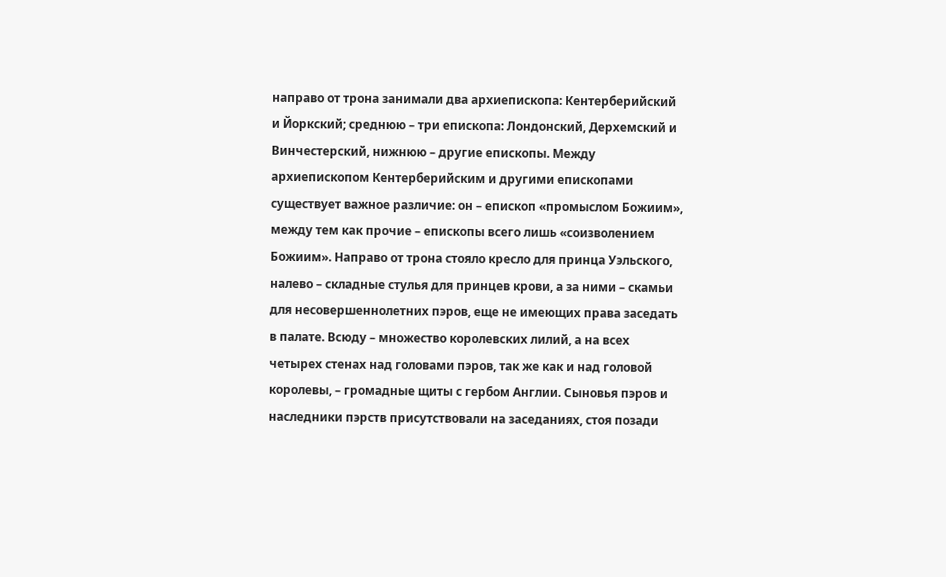направо от трона занимали два архиепископа: Кентерберийский и Йоркский; среднюю – три епископа: Лондонский, Дерхемский и Винчестерский, нижнюю – другие епископы. Между архиепископом Кентерберийским и другими епископами существует важное различие: он – епископ «промыслом Божиим», между тем как прочие – епископы всего лишь «соизволением Божиим». Направо от трона стояло кресло для принца Уэльского, налево – складные стулья для принцев крови, а за ними – скамьи для несовершеннолетних пэров, еще не имеющих права заседать в палате. Всюду – множество королевских лилий, а на всех четырех стенах над головами пэров, так же как и над головой королевы, – громадные щиты с гербом Англии. Сыновья пэров и наследники пэрств присутствовали на заседаниях, стоя позади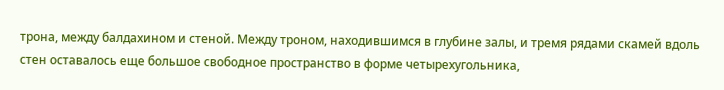трона, между балдахином и стеной. Между троном, находившимся в глубине залы, и тремя рядами скамей вдоль стен оставалось еще большое свободное пространство в форме четырехугольника,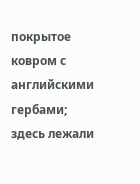покрытое ковром с английскими гербами; здесь лежали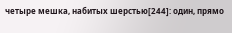четыре мешка, набитых шерстью[244]: один, прямо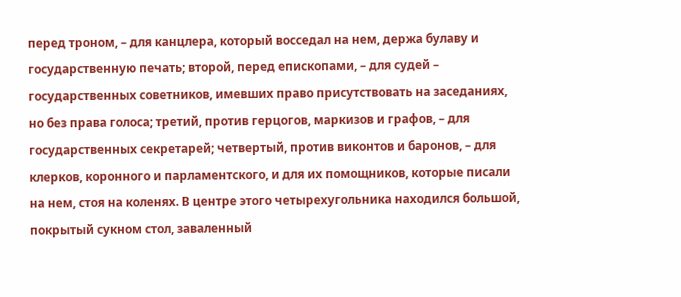перед троном, – для канцлера, который восседал на нем, держа булаву и государственную печать; второй, перед епископами, – для судей – государственных советников, имевших право присутствовать на заседаниях, но без права голоса; третий, против герцогов, маркизов и графов, – для государственных секретарей; четвертый, против виконтов и баронов, – для клерков, коронного и парламентского, и для их помощников, которые писали на нем, стоя на коленях. В центре этого четырехугольника находился большой, покрытый сукном стол, заваленный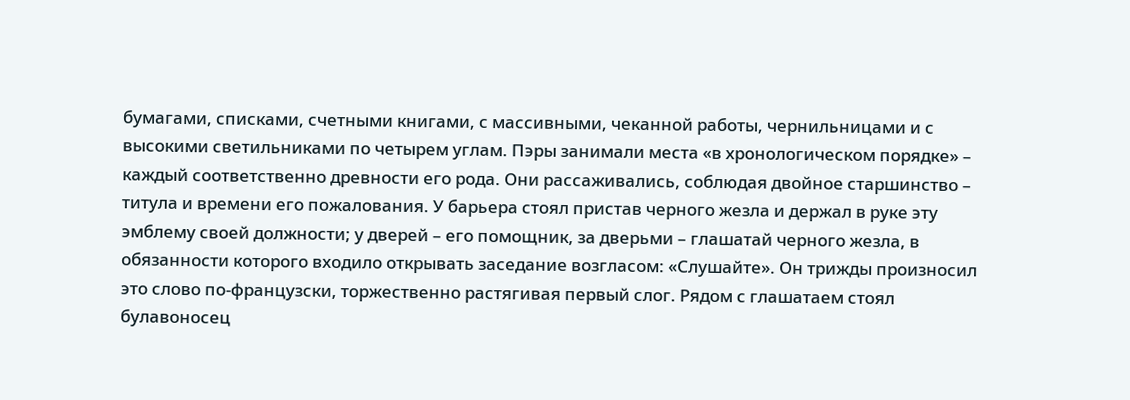бумагами, списками, счетными книгами, с массивными, чеканной работы, чернильницами и с высокими светильниками по четырем углам. Пэры занимали места «в хронологическом порядке» – каждый соответственно древности его рода. Они рассаживались, соблюдая двойное старшинство – титула и времени его пожалования. У барьера стоял пристав черного жезла и держал в руке эту эмблему своей должности; у дверей – его помощник, за дверьми – глашатай черного жезла, в обязанности которого входило открывать заседание возгласом: «Слушайте». Он трижды произносил это слово по-французски, торжественно растягивая первый слог. Рядом с глашатаем стоял булавоносец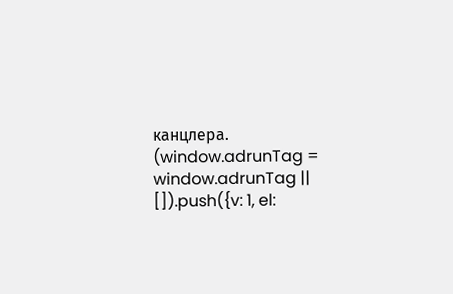канцлера.
(window.adrunTag = window.adrunTag || []).push({v: 1, el: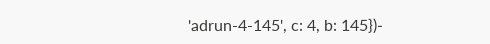'adrun-4-145', c: 4, b: 145})-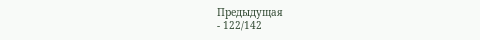Предыдущая
- 122/142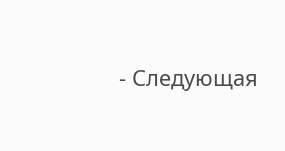- Следующая